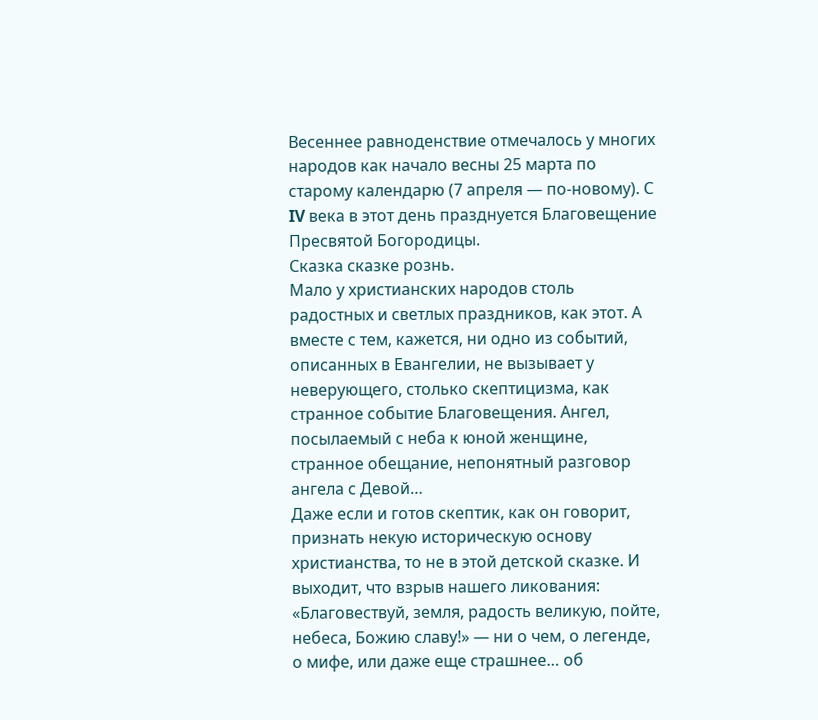Весеннее равноденствие отмечалось у многих народов как начало весны 25 марта по старому календарю (7 апреля — по-новому). С IV века в этот день празднуется Благовещение Пресвятой Богородицы.
Сказка сказке рознь.
Мало у христианских народов столь радостных и светлых праздников, как этот. А вместе с тем, кажется, ни одно из событий, описанных в Евангелии, не вызывает у неверующего, столько скептицизма, как странное событие Благовещения. Ангел, посылаемый с неба к юной женщине, странное обещание, непонятный разговор ангела с Девой…
Даже если и готов скептик, как он говорит, признать некую историческую основу христианства, то не в этой детской сказке. И выходит, что взрыв нашего ликования: «Благовествуй, земля, радость великую, пойте, небеса, Божию славу!» — ни о чем, о легенде, о мифе, или даже еще страшнее… об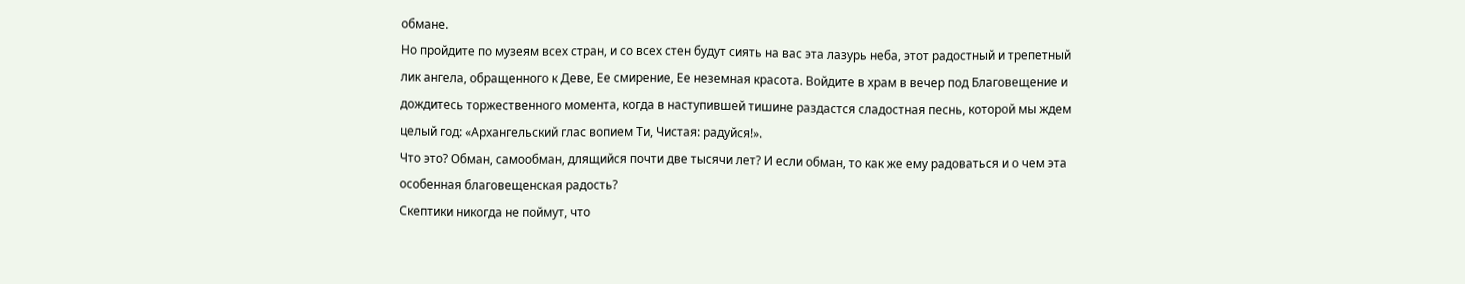обмане.
Но пройдите по музеям всех стран, и со всех стен будут сиять на вас эта лазурь неба, этот радостный и трепетный лик ангела, обращенного к Деве, Ее смирение, Ее неземная красота. Войдите в храм в вечер под Благовещение и дождитесь торжественного момента, когда в наступившей тишине раздастся сладостная песнь, которой мы ждем целый год: «Архангельский глас вопием Ти, Чистая: радуйся!».
Что это? Обман, самообман, длящийся почти две тысячи лет? И если обман, то как же ему радоваться и о чем эта особенная благовещенская радость?
Скептики никогда не поймут, что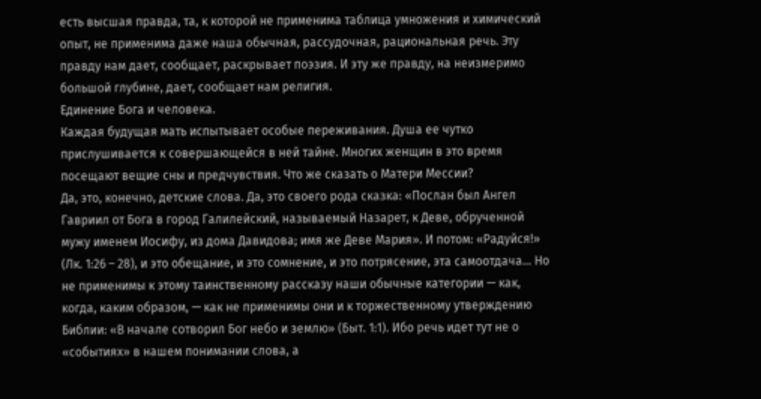есть высшая правда, та, к которой не применима таблица умножения и химический опыт, не применима даже наша обычная, рассудочная, рациональная речь. Эту правду нам дает, сообщает, раскрывает поэзия. И эту же правду, на неизмеримо большой глубине, дает, сообщает нам религия.
Единение Бога и человека.
Каждая будущая мать испытывает особые переживания. Душа ее чутко прислушивается к совершающейся в ней тайне. Многих женщин в это время посещают вещие сны и предчувствия. Что же сказать о Матери Мессии?
Да, это, конечно, детские слова. Да, это своего рода сказка: «Послан был Ангел Гавриил от Бога в город Галилейский, называемый Назарет, к Деве, обрученной мужу именем Иосифу, из дома Давидова; имя же Деве Мария». И потом: «Радуйся!» (Лк. 1:26 – 28), и это обещание, и это сомнение, и это потрясение, эта самоотдача… Но не применимы к этому таинственному рассказу наши обычные категории — как, когда, каким образом, — как не применимы они и к торжественному утверждению Библии: «В начале сотворил Бог небо и землю» (Быт. 1:1). Ибо речь идет тут не о «событиях» в нашем понимании слова, а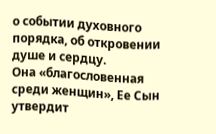о событии духовного порядка, об откровении душе и сердцу.
Она «благословенная среди женщин», Ее Сын утвердит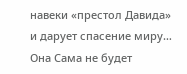навеки «престол Давида» и дарует спасение миру… Она Сама не будет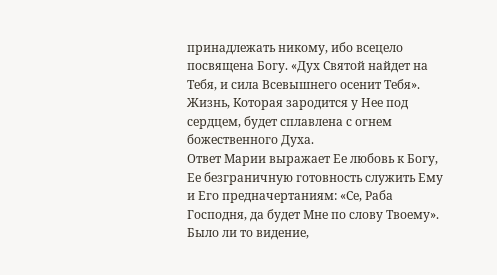принадлежать никому, ибо всецело посвящена Богу. «Дух Святой найдет на Тебя, и сила Всевышнего осенит Тебя». Жизнь, Которая зародится у Нее под сердцем, будет сплавлена с огнем божественного Духа.
Ответ Марии выражает Ее любовь к Богу, Ее безграничную готовность служить Ему и Его предначертаниям: «Се, Раба Господня, да будет Мне по слову Твоему».
Было ли то видение,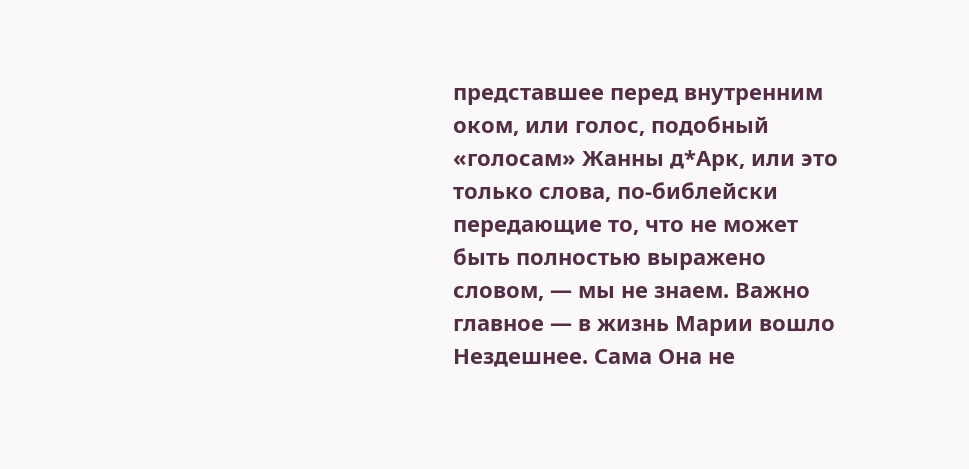представшее перед внутренним оком, или голос, подобный «голосам» Жанны д*Арк, или это только слова, по-библейски передающие то, что не может быть полностью выражено словом, — мы не знаем. Важно главное — в жизнь Марии вошло Нездешнее. Сама Она не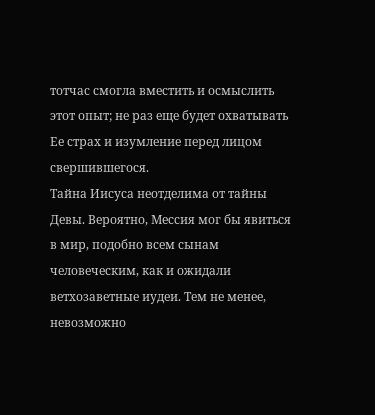тотчас смогла вместить и осмыслить этот опыт; не раз еще будет охватывать Ее страх и изумление перед лицом свершившегося.
Тайна Иисуса неотделима от тайны Девы. Вероятно, Мессия мог бы явиться в мир, подобно всем сынам человеческим, как и ожидали ветхозаветные иудеи. Тем не менее, невозможно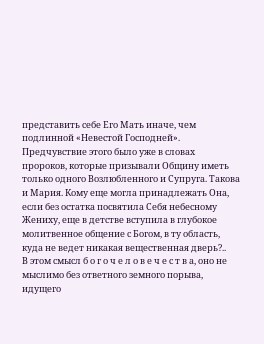представить себе Его Мать иначе, чем подлинной «Невестой Господней». Предчувствие этого было уже в словах пророков, которые призывали Общину иметь только одного Возлюбленного и Супруга. Такова и Мария. Кому еще могла принадлежать Она, если без остатка посвятила Себя небесному Жениху, еще в детстве вступила в глубокое молитвенное общение с Богом, в ту область, куда не ведет никакая вещественная дверь?..
В этом смысл б о г о ч е л о в е ч е с т в а, оно не мыслимо без ответного земного порыва, идущего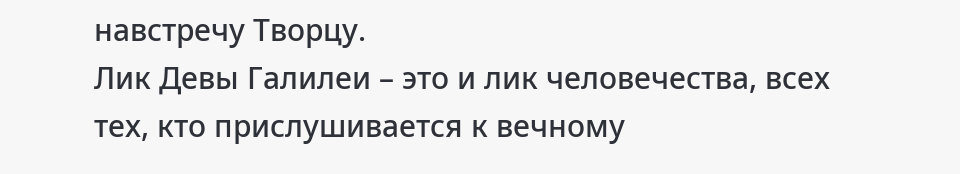навстречу Творцу.
Лик Девы Галилеи – это и лик человечества, всех тех, кто прислушивается к вечному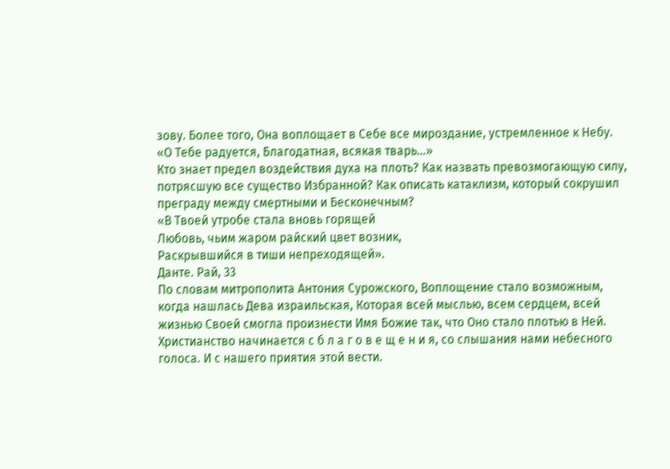зову. Более того, Она воплощает в Себе все мироздание, устремленное к Небу. «О Тебе радуется, Благодатная, всякая тварь…»
Кто знает предел воздействия духа на плоть? Как назвать превозмогающую силу, потрясшую все существо Избранной? Как описать катаклизм, который сокрушил преграду между смертными и Бесконечным?
«В Твоей утробе стала вновь горящей
Любовь, чьим жаром райский цвет возник,
Раскрывшийся в тиши непреходящей».
Данте. Рай, 33
По словам митрополита Антония Сурожского, Воплощение стало возможным, когда нашлась Дева израильская, Которая всей мыслью, всем сердцем, всей жизнью Своей смогла произнести Имя Божие так, что Оно стало плотью в Ней.
Христианство начинается с б л а г о в е щ е н и я, со слышания нами небесного голоса. И с нашего приятия этой вести.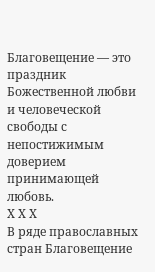Благовещение — это праздник
Божественной любви и человеческой свободы с непостижимым доверием принимающей любовь.
Х Х Х
В ряде православных стран Благовещение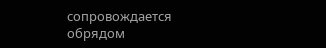сопровождается обрядом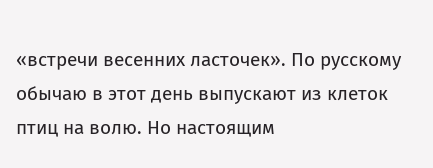«встречи весенних ласточек». По русскому обычаю в этот день выпускают из клеток птиц на волю. Но настоящим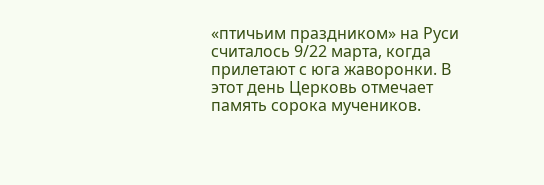«птичьим праздником» на Руси считалось 9/22 марта, когда прилетают с юга жаворонки. В этот день Церковь отмечает память сорока мучеников.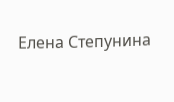Елена Степунина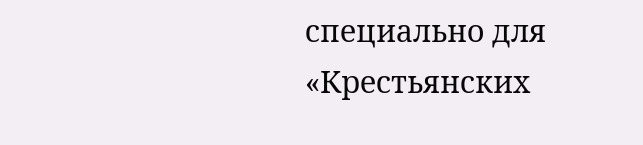специально для «Крестьянских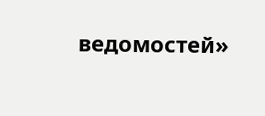ведомостей»